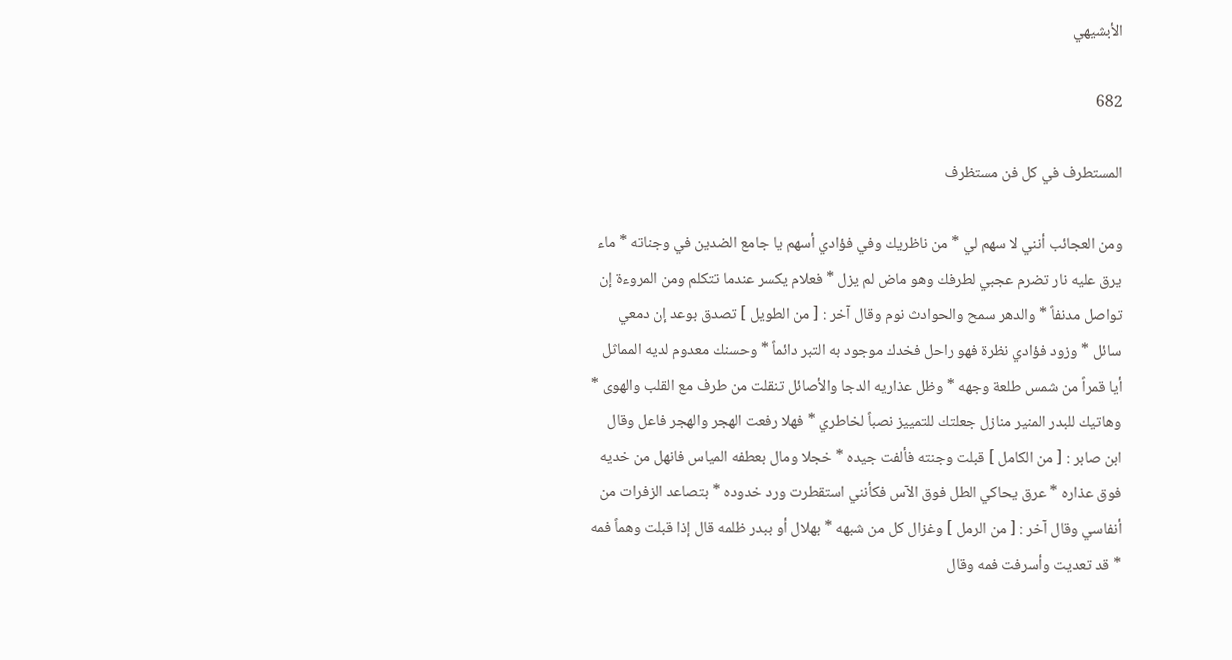الأبشيهي

682

المستطرف في كل فن مستظرف

ومن العجائب أنني لا سهم لي * من ناظريك وفي فؤادي أسهم يا جامع الضدين في وجناته * ماء يرق عليه نار تضرم عجبي لطرفك وهو ماض لم يزل * فعلام يكسر عندما تتكلم ومن المروءة إن تواصل مدنفاً * والدهر سمح والحوادث نوم وقال آخر : [ من الطويل ] تصدق بوعد إن دمعي سائل * وزود فؤادي نظرة فهو راحل فخدك موجود به التبر دائماً * وحسنك معدوم لديه المماثل أيا قمراً من شمس طلعة وجهه * وظل عذاريه الدجا والأصائل تنقلت من طرف مع القلب والهوى * وهاتيك للبدر المنير منازل جعلتك للتمييز نصباً لخاطري * فهلا رفعت الهجر والهجر فاعل وقال ابن صابر : [ من الكامل ] قبلت وجنته فألفت جيده * خجلا ومال بعطفه المياس فانهل من خديه فوق عذاره * عرق يحاكي الطل فوق الآس فكأنني استقطرت ورد خدوده * بتصاعد الزفرات من أنفاسي وقال آخر : [ من الرمل ] وغزال كل من شبهه * بهلال أو ببدر ظلمه قال إذا قبلت وهماً فمه * قد تعديت وأسرفت فمه وقال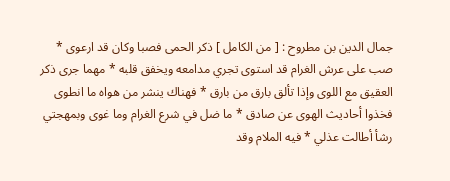جمال الدين بن مطروح : [ من الكامل ] ذكر الحمى فصبا وكان قد ارعوى * صب على عرش الغرام قد استوى تجري مدامعه ويخفق قلبه * مهما جرى ذكر العقيق مع اللوى وإذا تألق بارق من بارق * فهناك ينشر من هواه ما انطوى فخذوا أحاديث الهوى عن صادق * ما ضل في شرع الغرام وما غوى وبمهجتي رشأ أطالت عذلي * فيه الملام وقد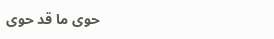حوى ما قد حوى